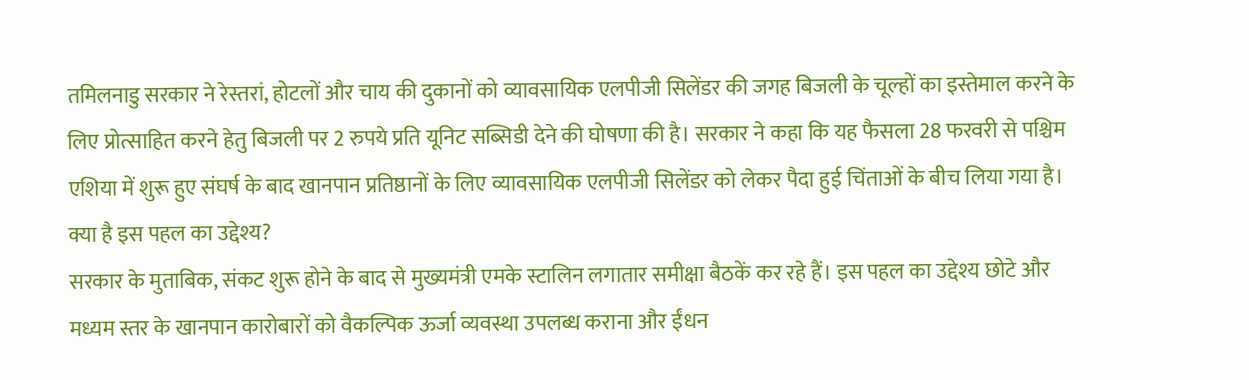तमिलनाडु सरकार ने रेस्तरां, होटलों और चाय की दुकानों को व्यावसायिक एलपीजी सिलेंडर की जगह बिजली के चूल्हों का इस्तेमाल करने के लिए प्रोत्साहित करने हेतु बिजली पर 2 रुपये प्रति यूनिट सब्सिडी देने की घोषणा की है। सरकार ने कहा कि यह फैसला 28 फरवरी से पश्चिम एशिया में शुरू हुए संघर्ष के बाद खानपान प्रतिष्ठानों के लिए व्यावसायिक एलपीजी सिलेंडर को लेकर पैदा हुई चिंताओं के बीच लिया गया है।
क्या है इस पहल का उद्देश्य?
सरकार के मुताबिक, संकट शुरू होने के बाद से मुख्यमंत्री एमके स्टालिन लगातार समीक्षा बैठकें कर रहे हैं। इस पहल का उद्देश्य छोटे और मध्यम स्तर के खानपान कारोबारों को वैकल्पिक ऊर्जा व्यवस्था उपलब्ध कराना और ईंधन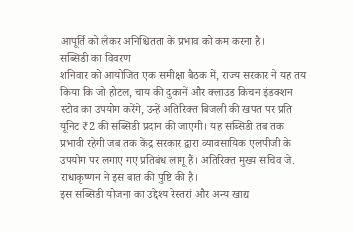आपूर्ति को लेकर अनिश्चितता के प्रभाव को कम करना है।
सब्सिडी का विवरण
शनिवार को आयोजित एक समीक्षा बैठक में, राज्य सरकार ने यह तय किया कि जो होटल, चाय की दुकानें और क्लाउड किचन इंडक्शन स्टोव का उपयोग करेंगे, उन्हें अतिरिक्त बिजली की खपत पर प्रति यूनिट ₹2 की सब्सिडी प्रदान की जाएगी। यह सब्सिडी तब तक प्रभावी रहेगी जब तक केंद्र सरकार द्वारा व्यावसायिक एलपीजी के उपयोग पर लगाए गए प्रतिबंध लागू हैं। अतिरिक्त मुख्य सचिव जे. राधाकृष्णन ने इस बात की पुष्टि की है।
इस सब्सिडी योजना का उद्देश्य रेस्तरां और अन्य खाद्य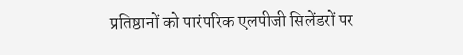प्रतिष्ठानों को पारंपरिक एलपीजी सिलेंडरों पर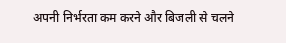अपनी निर्भरता कम करने और बिजली से चलने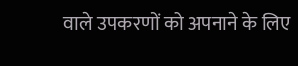वाले उपकरणों को अपनाने के लिए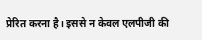प्रेरित करना है। इससे न केवल एलपीजी की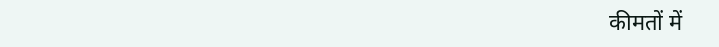कीमतों में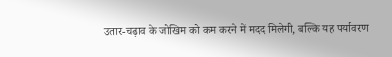उतार-चढ़ाव के जोखिम को कम करने में मदद मिलेगी, बल्कि यह पर्यावरण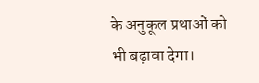के अनुकूल प्रथाओं को भी बढ़ावा देगा।